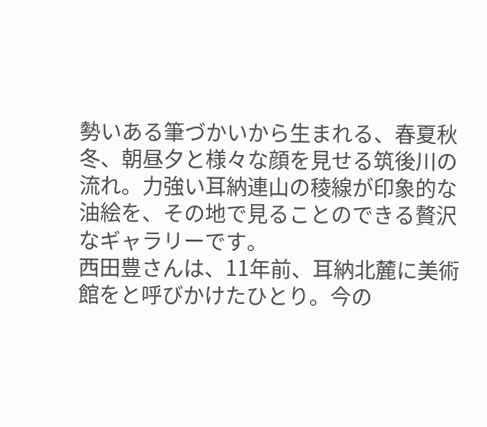勢いある筆づかいから生まれる、春夏秋冬、朝昼夕と様々な顔を見せる筑後川の流れ。力強い耳納連山の稜線が印象的な油絵を、その地で見ることのできる贅沢なギャラリーです。
西田豊さんは、11年前、耳納北麓に美術館をと呼びかけたひとり。今の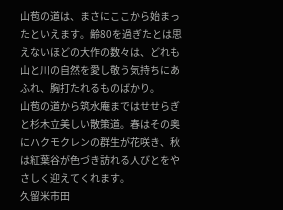山苞の道は、まさにここから始まったといえます。齢80を過ぎたとは思えないほどの大作の数々は、どれも山と川の自然を愛し敬う気持ちにあふれ、胸打たれるものばかり。
山苞の道から筑水庵まではせせらぎと杉木立美しい散策道。春はその奥にハクモクレンの群生が花咲き、秋は紅葉谷が色づき訪れる人びとをやさしく迎えてくれます。
久留米市田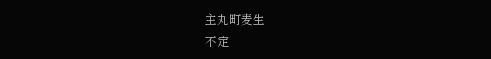主丸町麦生
不定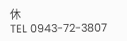休
TEL 0943-72-3807